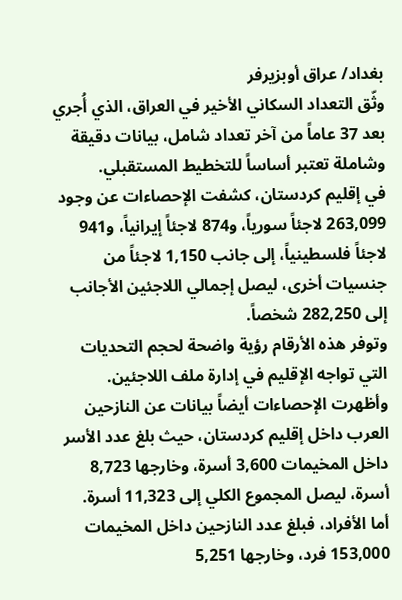بغداد/ عراق أوبزيرفر
وثّق التعداد السكاني الأخير في العراق، الذي أُجري بعد 37 عاماً من آخر تعداد شامل، بيانات دقيقة وشاملة تعتبر أساساً للتخطيط المستقبلي.
في إقليم كردستان، كشفت الإحصاءات عن وجود 263,099 لاجئاً سورياً، و874 لاجئاً إيرانياً، و941 لاجئاً فلسطينياً، إلى جانب 1,150 لاجئاً من جنسيات أخرى، ليصل إجمالي اللاجئين الأجانب إلى 282,250 شخصاً.
وتوفر هذه الأرقام رؤية واضحة لحجم التحديات التي تواجه الإقليم في إدارة ملف اللاجئين.
وأظهرت الإحصاءات أيضاً بيانات عن النازحين العرب داخل إقليم كردستان، حيث بلغ عدد الأسر داخل المخيمات 3,600 أسرة، وخارجها 8,723 أسرة، ليصل المجموع الكلي إلى 11,323 أسرة.
أما الأفراد، فبلغ عدد النازحين داخل المخيمات 153,000 فرد، وخارجها 5,251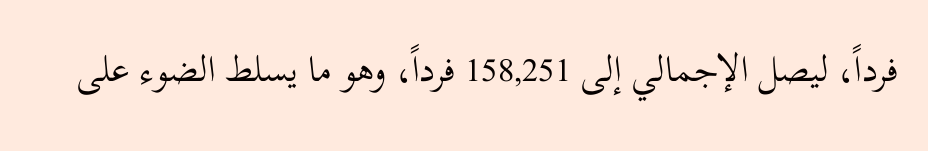فرداً، ليصل الإجمالي إلى 158,251 فرداً، وهو ما يسلط الضوء على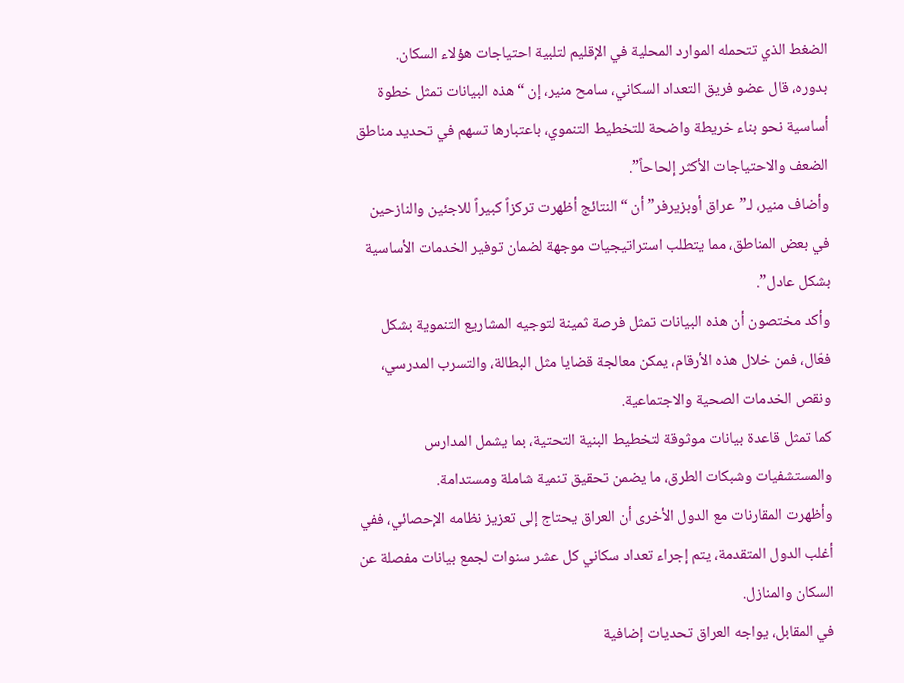الضغط الذي تتحمله الموارد المحلية في الإقليم لتلبية احتياجات هؤلاء السكان.
بدوره، قال عضو فريق التعداد السكاني، سامح منير، إن “هذه البيانات تمثل خطوة أساسية نحو بناء خريطة واضحة للتخطيط التنموي، باعتبارها تسهم في تحديد مناطق الضعف والاحتياجات الأكثر إلحاحاً”.
وأضاف منير، لـ”عراق أوبزيرفر” أن “النتائج أظهرت تركزاً كبيراً للاجئين والنازحين في بعض المناطق، مما يتطلب استراتيجيات موجهة لضمان توفير الخدمات الأساسية بشكل عادل”.
وأكد مختصون أن هذه البيانات تمثل فرصة ثمينة لتوجيه المشاريع التنموية بشكل فعّال، فمن خلال هذه الأرقام، يمكن معالجة قضايا مثل البطالة، والتسرب المدرسي، ونقص الخدمات الصحية والاجتماعية.
كما تمثل قاعدة بيانات موثوقة لتخطيط البنية التحتية، بما يشمل المدارس والمستشفيات وشبكات الطرق، ما يضمن تحقيق تنمية شاملة ومستدامة.
وأظهرت المقارنات مع الدول الأخرى أن العراق يحتاج إلى تعزيز نظامه الإحصائي، ففي أغلب الدول المتقدمة، يتم إجراء تعداد سكاني كل عشر سنوات لجمع بيانات مفصلة عن السكان والمنازل.
في المقابل، يواجه العراق تحديات إضافية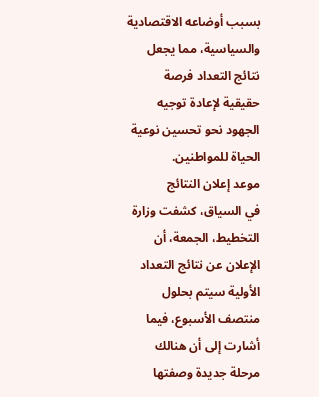بسبب أوضاعه الاقتصادية والسياسية، مما يجعل نتائج التعداد فرصة حقيقية لإعادة توجيه الجهود نحو تحسين نوعية الحياة للمواطنين.
موعد إعلان النتائج
في السياق، كشفت وزارة التخطيط، الجمعة، أن الإعلان عن نتائج التعداد الأولية سيتم بحلول منتصف الأسبوع، فيما أشارت إلى أن هنالك مرحلة جديدة وصفتها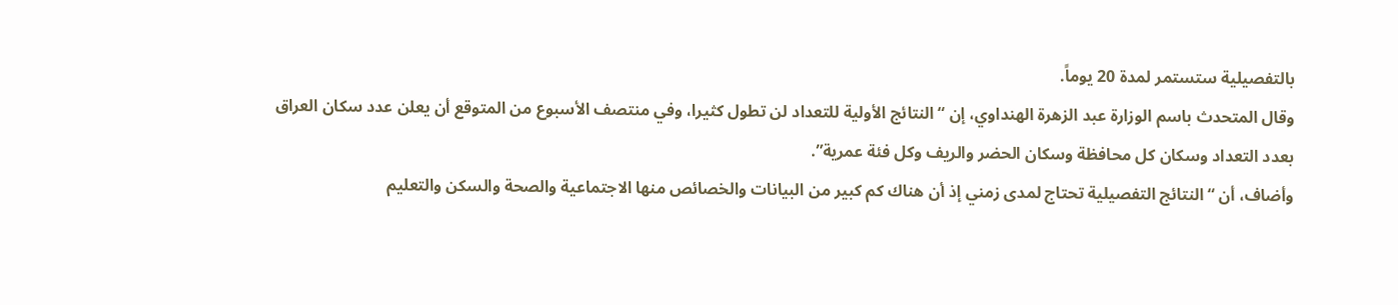بالتفصيلية ستستمر لمدة 20 يوماً.
وقال المتحدث باسم الوزارة عبد الزهرة الهنداوي، إن “النتائج الأولية للتعداد لن تطول كثيرا، وفي منتصف الأسبوع من المتوقع أن يعلن عدد سكان العراق بعدد التعداد وسكان كل محافظة وسكان الحضر والريف وكل فئة عمرية”.
وأضاف، أن “النتائج التفصيلية تحتاج لمدى زمني إذ أن هناك كم كبير من البيانات والخصائص منها الاجتماعية والصحة والسكن والتعليم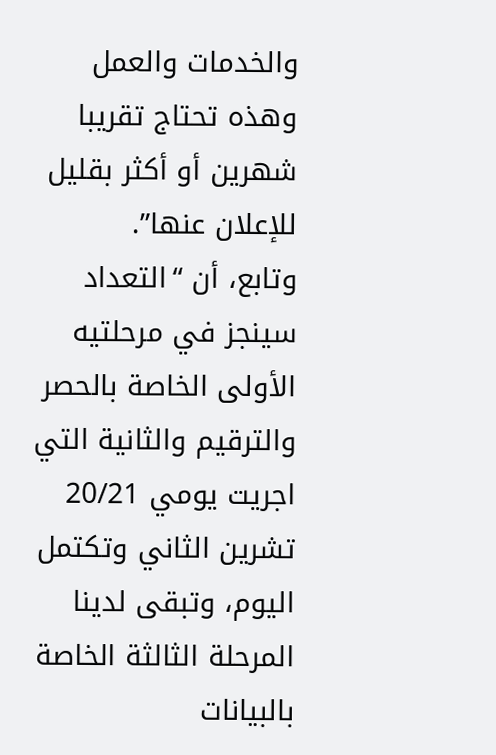والخدمات والعمل وهذه تحتاج تقريبا شهرين أو أكثر بقليل للإعلان عنها”.
وتابع، أن “التعداد سينجز في مرحلتيه الأولى الخاصة بالحصر والترقيم والثانية التي اجريت يومي 20/21 تشرين الثاني وتكتمل اليوم، وتبقى لدينا المرحلة الثالثة الخاصة بالبيانات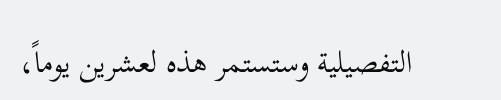التفصيلية وستستمر هذه لعشرين يوماً،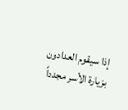إذا سيقوم العدادون بزيارة الأسر مجدداً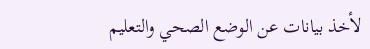لأخذ بيانات عن الوضع الصحي والتعليم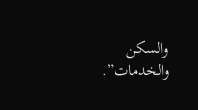والسكن والخدمات”.